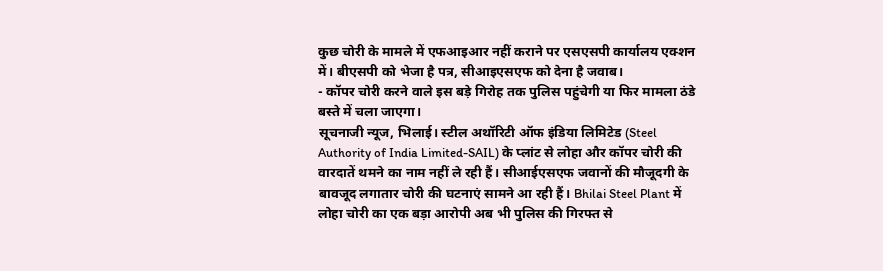कुछ चोरी के मामले में एफआइआर नहीं कराने पर एसएसपी कार्यालय एक्शन में। बीएसपी को भेजा है पत्र, सीआइएसएफ को देना है जवाब।
- कॉपर चोरी करने वाले इस बड़े गिरोह तक पुलिस पहुंचेगी या फिर मामला ठंडे बस्ते में चला जाएगा।
सूचनाजी न्यूज, भिलाई। स्टील अथॉरिटी ऑफ इंडिया लिमिटेड (Steel Authority of India Limited-SAIL) के प्लांट से लोहा और कॉपर चोरी की वारदातें थमने का नाम नहीं ले रही हैं। सीआईएसएफ जवानों की मौजूदगी के बावजूद लगातार चोरी की घटनाएं सामने आ रही हैं। Bhilai Steel Plant में लोहा चोरी का एक बड़ा आरोपी अब भी पुलिस की गिरफ्त से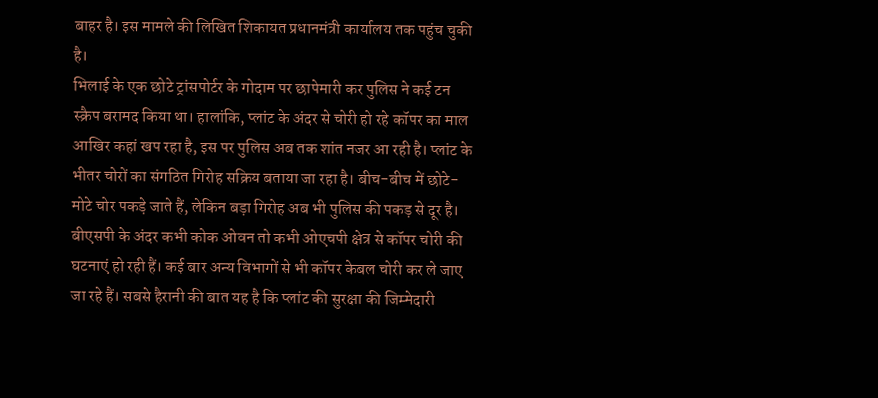बाहर है। इस मामले की लिखित शिकायत प्रधानमंत्री कार्यालय तक पहुंच चुकी है।
भिलाई के एक छोटे ट्रांसपोर्टर के गोदाम पर छापेमारी कर पुलिस ने कई टन स्क्रैप बरामद किया था। हालांकि, प्लांट के अंदर से चोरी हो रहे कॉपर का माल आखिर कहां खप रहा है, इस पर पुलिस अब तक शांत नजर आ रही है। प्लांट के भीतर चोरों का संगठित गिरोह सक्रिय बताया जा रहा है। बीच-बीच में छोटे-मोटे चोर पकड़े जाते हैं, लेकिन बड़ा गिरोह अब भी पुलिस की पकड़ से दूर है।
बीएसपी के अंदर कभी कोक ओवन तो कभी ओएचपी क्षेत्र से कॉपर चोरी की घटनाएं हो रही हैं। कई बार अन्य विभागों से भी कॉपर केबल चोरी कर ले जाए जा रहे हैं। सबसे हैरानी की बात यह है कि प्लांट की सुरक्षा की जिम्मेदारी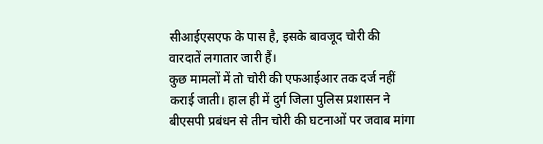सीआईएसएफ के पास है, इसके बावजूद चोरी की वारदातें लगातार जारी हैं।
कुछ मामलों में तो चोरी की एफआईआर तक दर्ज नहीं कराई जाती। हाल ही में दुर्ग जिला पुलिस प्रशासन ने बीएसपी प्रबंधन से तीन चोरी की घटनाओं पर जवाब मांगा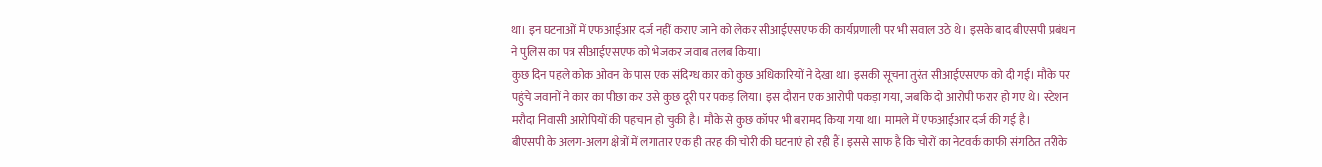था। इन घटनाओं में एफआईआर दर्ज नहीं कराए जाने को लेकर सीआईएसएफ की कार्यप्रणाली पर भी सवाल उठे थे। इसके बाद बीएसपी प्रबंधन ने पुलिस का पत्र सीआईएसएफ को भेजकर जवाब तलब किया।
कुछ दिन पहले कोक ओवन के पास एक संदिग्ध कार को कुछ अधिकारियों ने देखा था। इसकी सूचना तुरंत सीआईएसएफ को दी गई। मौके पर पहुंचे जवानों ने कार का पीछा कर उसे कुछ दूरी पर पकड़ लिया। इस दौरान एक आरोपी पकड़ा गया, जबकि दो आरोपी फरार हो गए थे। स्टेशन मरौदा निवासी आरोपियों की पहचान हो चुकी है। मौके से कुछ कॉपर भी बरामद किया गया था। मामले में एफआईआर दर्ज की गई है।
बीएसपी के अलग-अलग क्षेत्रों में लगातार एक ही तरह की चोरी की घटनाएं हो रही हैं। इससे साफ है कि चोरों का नेटवर्क काफी संगठित तरीके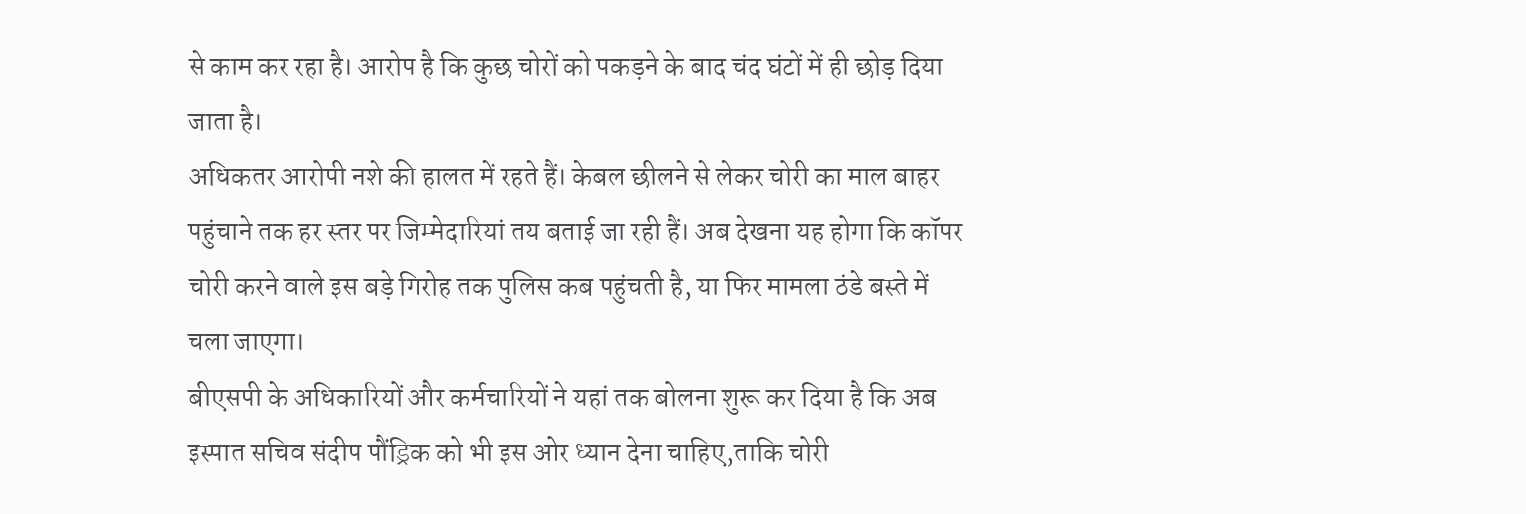से काम कर रहा है। आरोप है कि कुछ चोरों को पकड़ने के बाद चंद घंटों में ही छोड़ दिया जाता है।
अधिकतर आरोपी नशे की हालत में रहते हैं। केबल छीलने से लेकर चोरी का माल बाहर पहुंचाने तक हर स्तर पर जिम्मेदारियां तय बताई जा रही हैं। अब देखना यह होगा कि कॉपर चोरी करने वाले इस बड़े गिरोह तक पुलिस कब पहुंचती है, या फिर मामला ठंडे बस्ते में चला जाएगा।
बीएसपी के अधिकारियों और कर्मचारियों ने यहां तक बोलना शुरू कर दिया है कि अब इस्पात सचिव संदीप पौंड्रिक को भी इस ओर ध्यान देना चाहिए,ताकि चोरी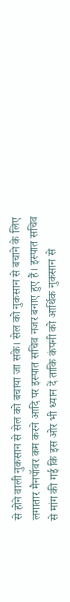से होने वाली नुकसान से सेल को बचाया जा सके। सेल को नुकसान से बचाने के लिए लगातार मैनपॉवर कम करने आदि पर इस्पात सचिव नजर बनाए हुए हैं। इस्पात सचिव से मांग की गई कि इस ओर भी ध्यान दें ताकि कंपनी को आर्थिक नुकसान से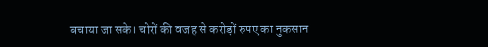बचाया जा सके। चोरों की वजह से करोड़ों रुपए का नुकसान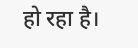हो रहा है।